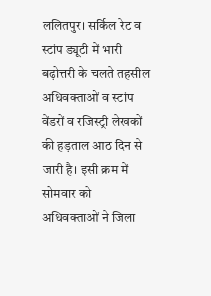ललितपुर। सर्किल रेट व स्टांप ड्यूटी में भारी बढ़ोत्तरी के चलते तहसील अधिवक्ताओं व स्टांप वेंडरों व रजिस्ट्री लेखकों की हड़ताल आठ दिन से जारी है। इसी क्रम में सोमवार को अधिवक्ताओं ने जिला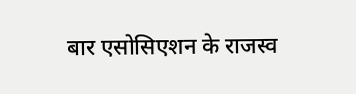बार एसोसिएशन के राजस्व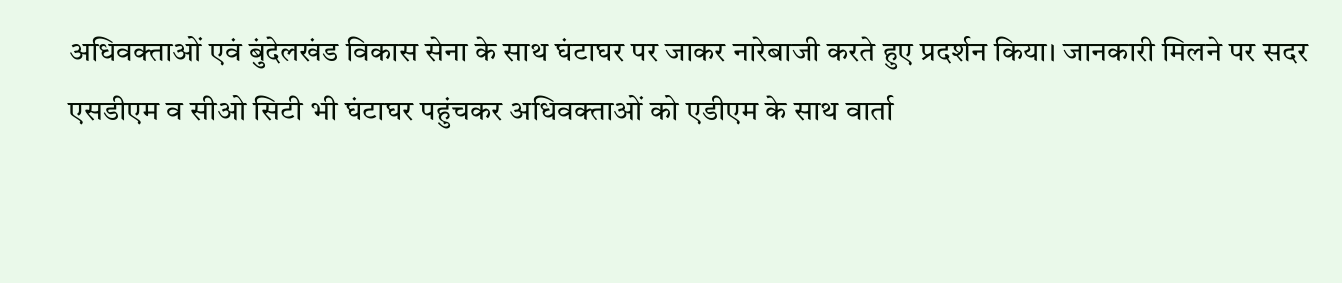अधिवक्ताओं एवं बुंदेलखंड विकास सेना के साथ घंटाघर पर जाकर नारेबाजी करते हुए प्रदर्शन किया। जानकारी मिलने पर सदर एसडीएम व सीओ सिटी भी घंटाघर पहुंचकर अधिवक्ताओं को एडीएम के साथ वार्ता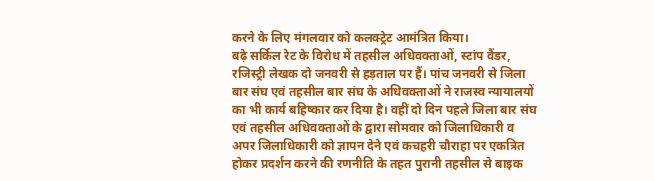करने के लिए मंगलवार को कलक्ट्रेट आमंत्रित किया।
बढ़े सर्किल रेट के विरोध में तहसील अधिवक्ताओं, स्टांप वैंडर, रजिस्ट्री लेखक दो जनवरी से हड़ताल पर हैं। पांच जनवरी से जिला बार संघ एवं तहसील बार संघ के अधिवक्ताओं ने राजस्व न्यायालयों का भी कार्य बहिष्कार कर दिया है। वहीं दो दिन पहले जिला बार संघ एवं तहसील अधिवक्ताओं के द्वारा सोमवार को जिलाधिकारी व अपर जिलाधिकारी को ज्ञापन देने एवं कचहरी चौराहा पर एकत्रित होकर प्रदर्शन करने की रणनीति के तहत पुरानी तहसील से बाइक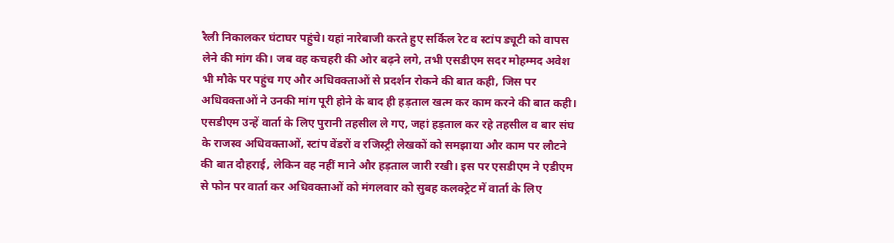रैली निकालकर घंटाघर पहुंचे। यहां नारेबाजी करते हुए सर्किल रेट व स्टांप ड्यूटी को वापस लेने की मांग की। जब वह कचहरी की ओर बढ़ने लगे, तभी एसडीएम सदर मोहम्मद अवेश भी मौके पर पहुंच गए और अधिवक्ताओं से प्रदर्शन रोकने की बात कही, जिस पर अधिवक्ताओं ने उनकी मांग पूरी होने के बाद ही हड़ताल खत्म कर काम करने की बात कही।
एसडीएम उन्हें वार्ता के लिए पुरानी तहसील ले गए, जहां हड़ताल कर रहे तहसील व बार संघ के राजस्व अधिवक्ताओं, स्टांप वेंडरों व रजिस्ट्री लेखकों को समझाया और काम पर लौटने की बात दौहराई, लेकिन वह नहीं माने और हड़ताल जारी रखी। इस पर एसडीएम ने एडीएम से फोन पर वार्ता कर अधिवक्ताओं को मंगलवार को सुबह कलक्ट्रेट में वार्ता के लिए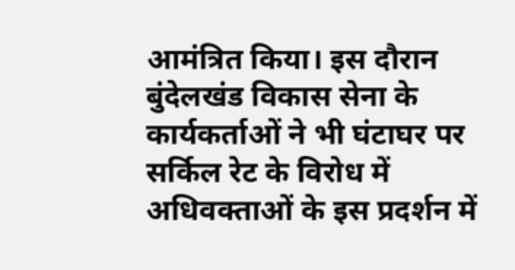आमंत्रित किया। इस दौरान बुंदेलखंड विकास सेना के कार्यकर्ताओं ने भी घंटाघर पर सर्किल रेट के विरोध में अधिवक्ताओं के इस प्रदर्शन में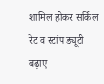शामिल होकर सर्किल रेट व स्टांप ड्यूटी बढ़ाए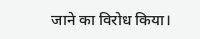जाने का विरोध किया।